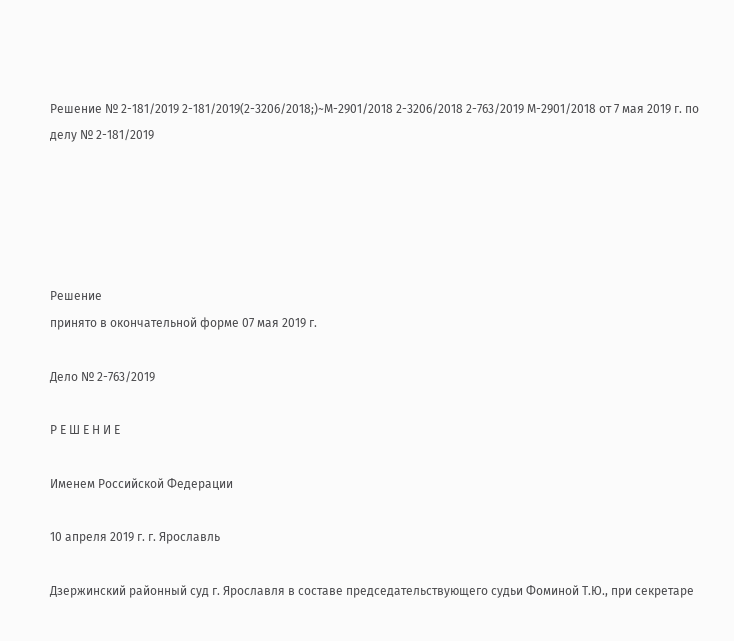Решение № 2-181/2019 2-181/2019(2-3206/2018;)~М-2901/2018 2-3206/2018 2-763/2019 М-2901/2018 от 7 мая 2019 г. по делу № 2-181/2019





Решение
принято в окончательной форме 07 мая 2019 г.

Дело № 2-763/2019

Р Е Ш Е Н И Е

Именем Российской Федерации

10 апреля 2019 г. г. Ярославль

Дзержинский районный суд г. Ярославля в составе председательствующего судьи Фоминой Т.Ю., при секретаре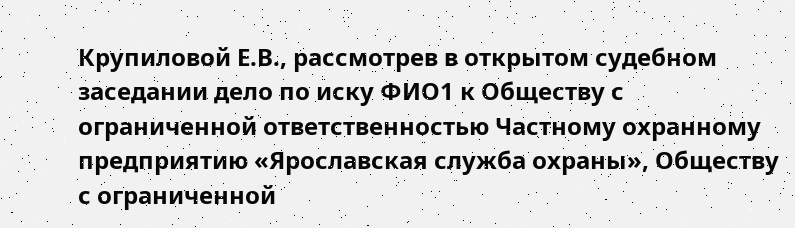Крупиловой Е.В., рассмотрев в открытом судебном заседании дело по иску ФИО1 к Обществу с ограниченной ответственностью Частному охранному предприятию «Ярославская служба охраны», Обществу с ограниченной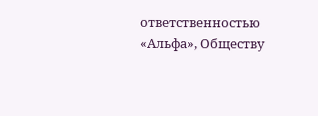ответственностью «Альфа», Обществу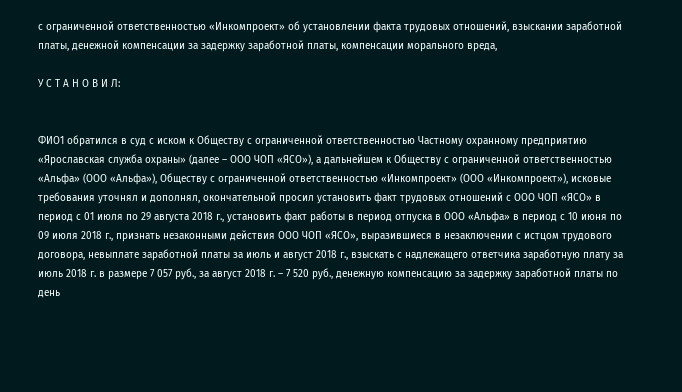с ограниченной ответственностью «Инкомпроект» об установлении факта трудовых отношений, взыскании заработной платы, денежной компенсации за задержку заработной платы, компенсации морального вреда,

У С Т А Н О В И Л:


ФИО1 обратился в суд с иском к Обществу с ограниченной ответственностью Частному охранному предприятию «Ярославская служба охраны» (далее – ООО ЧОП «ЯСО»), а дальнейшем к Обществу с ограниченной ответственностью «Альфа» (ООО «Альфа»), Обществу с ограниченной ответственностью «Инкомпроект» (ООО «Инкомпроект»), исковые требования уточнял и дополнял, окончательной просил установить факт трудовых отношений с ООО ЧОП «ЯСО» в период с 01 июля по 29 августа 2018 г., установить факт работы в период отпуска в ООО «Альфа» в период с 10 июня по 09 июля 2018 г., признать незаконными действия ООО ЧОП «ЯСО», выразившиеся в незаключении с истцом трудового договора, невыплате заработной платы за июль и август 2018 г., взыскать с надлежащего ответчика заработную плату за июль 2018 г. в размере 7 057 руб., за август 2018 г. – 7 520 руб., денежную компенсацию за задержку заработной платы по день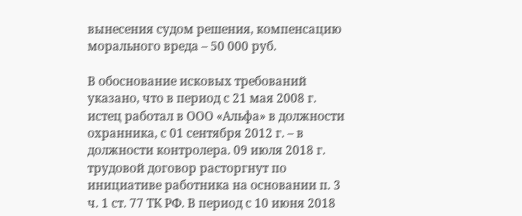вынесения судом решения, компенсацию морального вреда – 50 000 руб.

В обоснование исковых требований указано, что в период с 21 мая 2008 г. истец работал в ООО «Альфа» в должности охранника, с 01 сентября 2012 г. – в должности контролера. 09 июля 2018 г. трудовой договор расторгнут по инициативе работника на основании п. 3 ч. 1 ст. 77 ТК РФ. В период с 10 июня 2018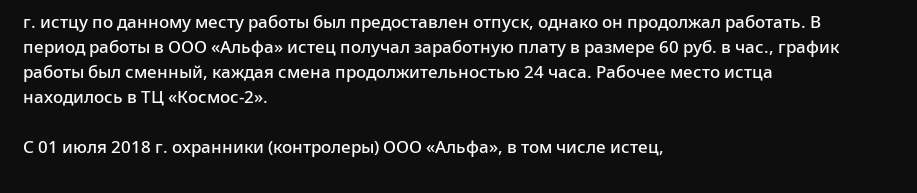г. истцу по данному месту работы был предоставлен отпуск, однако он продолжал работать. В период работы в ООО «Альфа» истец получал заработную плату в размере 60 руб. в час., график работы был сменный, каждая смена продолжительностью 24 часа. Рабочее место истца находилось в ТЦ «Космос-2».

С 01 июля 2018 г. охранники (контролеры) ООО «Альфа», в том числе истец,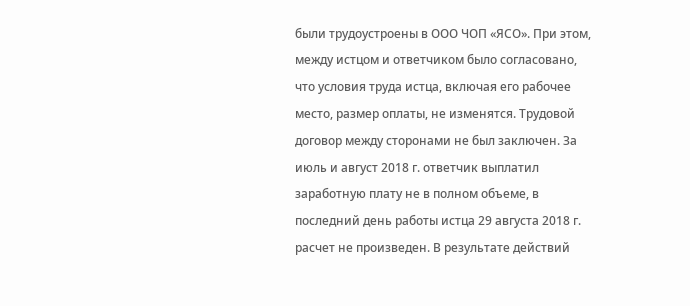были трудоустроены в ООО ЧОП «ЯСО». При этом, между истцом и ответчиком было согласовано, что условия труда истца, включая его рабочее место, размер оплаты, не изменятся. Трудовой договор между сторонами не был заключен. За июль и август 2018 г. ответчик выплатил заработную плату не в полном объеме, в последний день работы истца 29 августа 2018 г. расчет не произведен. В результате действий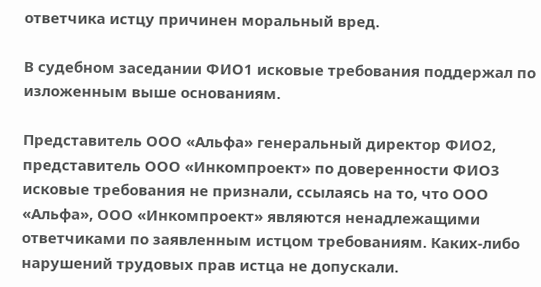ответчика истцу причинен моральный вред.

В судебном заседании ФИО1 исковые требования поддержал по изложенным выше основаниям.

Представитель ООО «Альфа» генеральный директор ФИО2, представитель ООО «Инкомпроект» по доверенности ФИО3 исковые требования не признали, ссылаясь на то, что ООО «Альфа», ООО «Инкомпроект» являются ненадлежащими ответчиками по заявленным истцом требованиям. Каких-либо нарушений трудовых прав истца не допускали.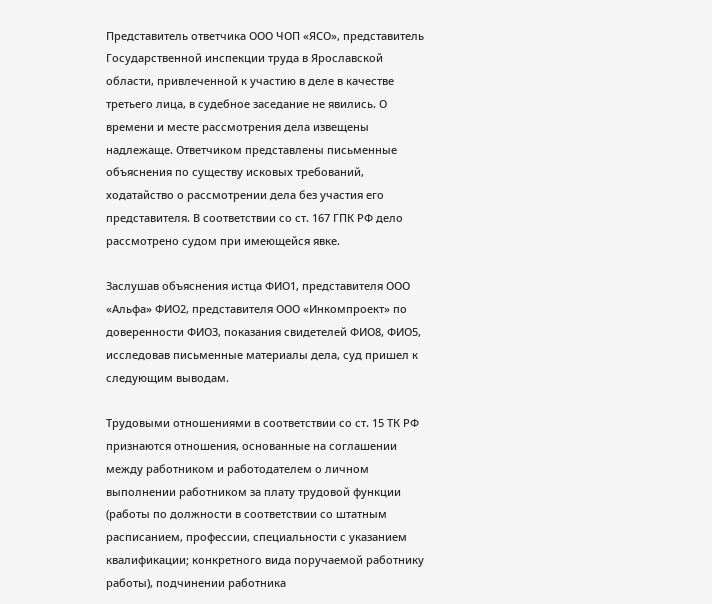Представитель ответчика ООО ЧОП «ЯСО», представитель Государственной инспекции труда в Ярославской области, привлеченной к участию в деле в качестве третьего лица, в судебное заседание не явились. О времени и месте рассмотрения дела извещены надлежаще. Ответчиком представлены письменные объяснения по существу исковых требований, ходатайство о рассмотрении дела без участия его представителя. В соответствии со ст. 167 ГПК РФ дело рассмотрено судом при имеющейся явке.

Заслушав объяснения истца ФИО1, представителя ООО «Альфа» ФИО2, представителя ООО «Инкомпроект» по доверенности ФИО3, показания свидетелей ФИО8, ФИО5, исследовав письменные материалы дела, суд пришел к следующим выводам.

Трудовыми отношениями в соответствии со ст. 15 ТК РФ признаются отношения, основанные на соглашении между работником и работодателем о личном выполнении работником за плату трудовой функции (работы по должности в соответствии со штатным расписанием, профессии, специальности с указанием квалификации; конкретного вида поручаемой работнику работы), подчинении работника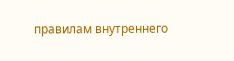правилам внутреннего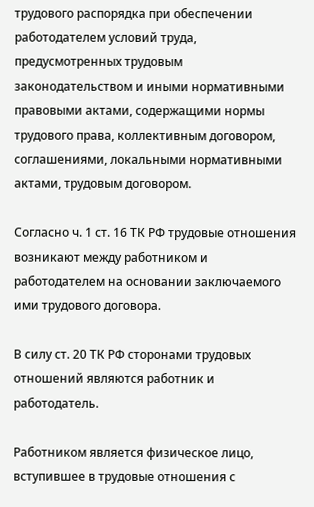трудового распорядка при обеспечении работодателем условий труда, предусмотренных трудовым законодательством и иными нормативными правовыми актами, содержащими нормы трудового права, коллективным договором, соглашениями, локальными нормативными актами, трудовым договором.

Согласно ч. 1 ст. 16 ТК РФ трудовые отношения возникают между работником и работодателем на основании заключаемого ими трудового договора.

В силу ст. 20 ТК РФ сторонами трудовых отношений являются работник и работодатель.

Работником является физическое лицо, вступившее в трудовые отношения с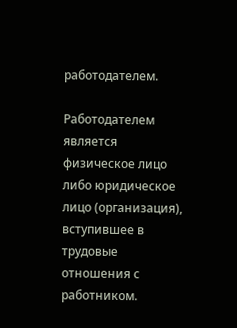работодателем.

Работодателем является физическое лицо либо юридическое лицо (организация), вступившее в трудовые отношения с работником.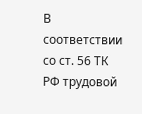В соответствии со ст. 56 ТК РФ трудовой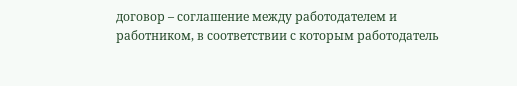договор – соглашение между работодателем и работником, в соответствии с которым работодатель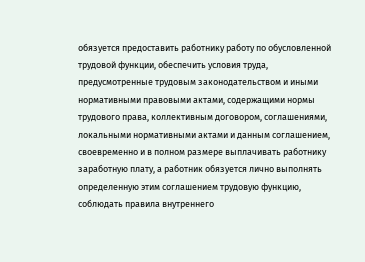обязуется предоставить работнику работу по обусловленной трудовой функции, обеспечить условия труда, предусмотренные трудовым законодательством и иными нормативными правовыми актами, содержащими нормы трудового права, коллективным договором, соглашениями, локальными нормативными актами и данным соглашением, своевременно и в полном размере выплачивать работнику заработную плату, а работник обязуется лично выполнять определенную этим соглашением трудовую функцию, соблюдать правила внутреннего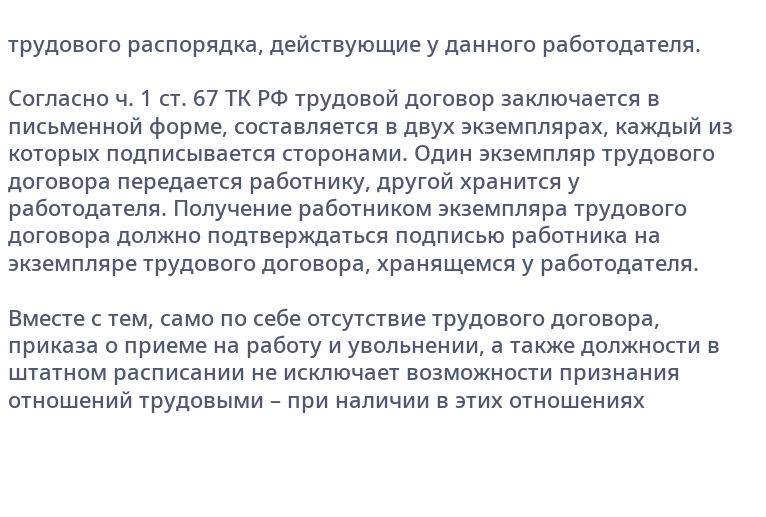трудового распорядка, действующие у данного работодателя.

Согласно ч. 1 ст. 67 ТК РФ трудовой договор заключается в письменной форме, составляется в двух экземплярах, каждый из которых подписывается сторонами. Один экземпляр трудового договора передается работнику, другой хранится у работодателя. Получение работником экземпляра трудового договора должно подтверждаться подписью работника на экземпляре трудового договора, хранящемся у работодателя.

Вместе с тем, само по себе отсутствие трудового договора, приказа о приеме на работу и увольнении, а также должности в штатном расписании не исключает возможности признания отношений трудовыми – при наличии в этих отношениях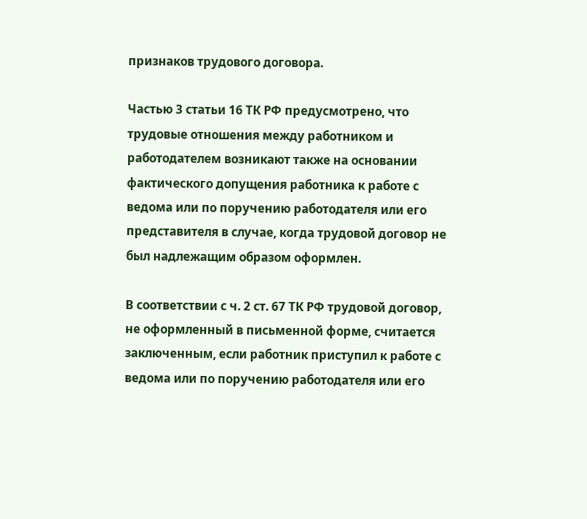признаков трудового договора.

Частью 3 статьи 16 ТК РФ предусмотрено, что трудовые отношения между работником и работодателем возникают также на основании фактического допущения работника к работе с ведома или по поручению работодателя или его представителя в случае, когда трудовой договор не был надлежащим образом оформлен.

В соответствии с ч. 2 ст. 67 ТК РФ трудовой договор, не оформленный в письменной форме, считается заключенным, если работник приступил к работе с ведома или по поручению работодателя или его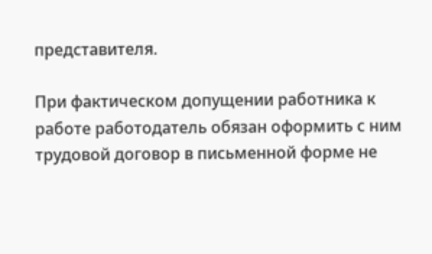представителя.

При фактическом допущении работника к работе работодатель обязан оформить с ним трудовой договор в письменной форме не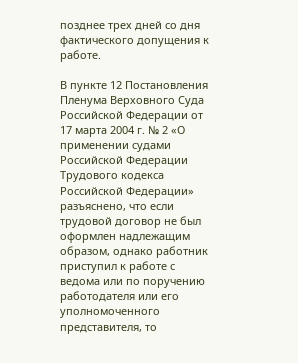позднее трех дней со дня фактического допущения к работе.

В пункте 12 Постановления Пленума Верховного Суда Российской Федерации от 17 марта 2004 г. № 2 «О применении судами Российской Федерации Трудового кодекса Российской Федерации» разъяснено, что если трудовой договор не был оформлен надлежащим образом, однако работник приступил к работе с ведома или по поручению работодателя или его уполномоченного представителя, то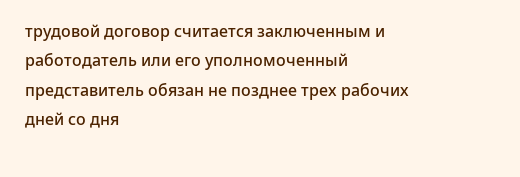трудовой договор считается заключенным и работодатель или его уполномоченный представитель обязан не позднее трех рабочих дней со дня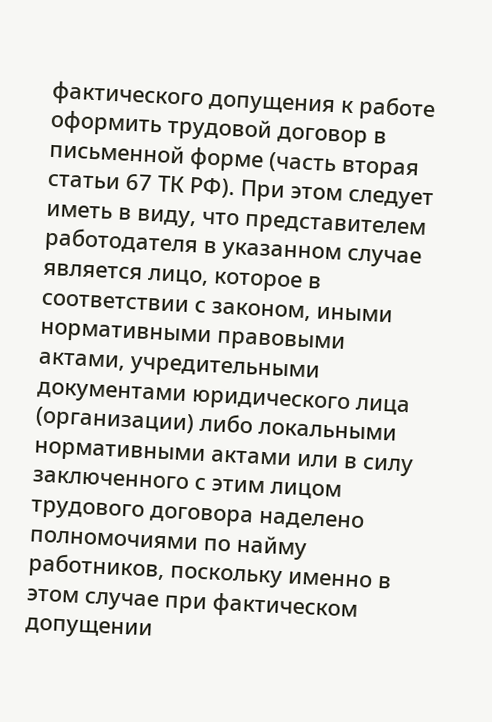фактического допущения к работе оформить трудовой договор в письменной форме (часть вторая статьи 67 ТК РФ). При этом следует иметь в виду, что представителем работодателя в указанном случае является лицо, которое в соответствии с законом, иными нормативными правовыми актами, учредительными документами юридического лица (организации) либо локальными нормативными актами или в силу заключенного с этим лицом трудового договора наделено полномочиями по найму работников, поскольку именно в этом случае при фактическом допущении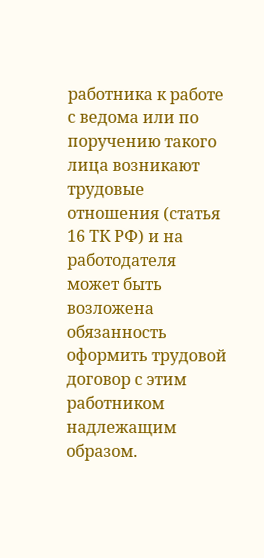работника к работе с ведома или по поручению такого лица возникают трудовые отношения (статья 16 ТК РФ) и на работодателя может быть возложена обязанность оформить трудовой договор с этим работником надлежащим образом.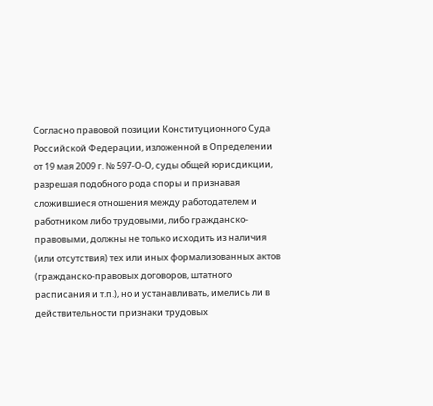Согласно правовой позиции Конституционного Суда Российской Федерации, изложенной в Определении от 19 мая 2009 г. № 597-О-О, суды общей юрисдикции, разрешая подобного рода споры и признавая сложившиеся отношения между работодателем и работником либо трудовыми, либо гражданско-правовыми, должны не только исходить из наличия (или отсутствия) тех или иных формализованных актов (гражданско-правовых договоров, штатного расписания и т.п.), но и устанавливать, имелись ли в действительности признаки трудовых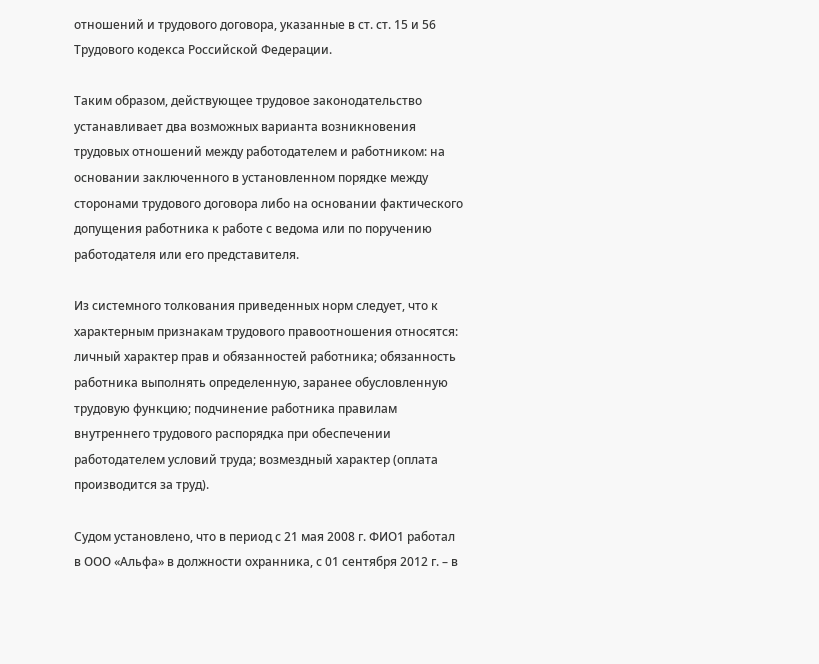отношений и трудового договора, указанные в ст. ст. 15 и 56 Трудового кодекса Российской Федерации.

Таким образом, действующее трудовое законодательство устанавливает два возможных варианта возникновения трудовых отношений между работодателем и работником: на основании заключенного в установленном порядке между сторонами трудового договора либо на основании фактического допущения работника к работе с ведома или по поручению работодателя или его представителя.

Из системного толкования приведенных норм следует, что к характерным признакам трудового правоотношения относятся: личный характер прав и обязанностей работника; обязанность работника выполнять определенную, заранее обусловленную трудовую функцию; подчинение работника правилам внутреннего трудового распорядка при обеспечении работодателем условий труда; возмездный характер (оплата производится за труд).

Судом установлено, что в период с 21 мая 2008 г. ФИО1 работал в ООО «Альфа» в должности охранника, с 01 сентября 2012 г. – в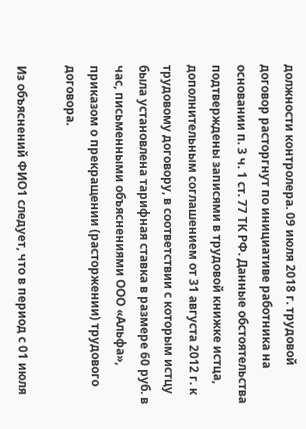должности контролера. 09 июля 2018 г. трудовой договор расторгнут по инициативе работника на основании п. 3 ч. 1 ст. 77 ТК РФ. Данные обстоятельства подтверждены записями в трудовой книжке истца, дополнительным соглашением от 31 августа 2012 г. к трудовому договору, в соответствии с которым истцу была установлена тарифная ставка в размере 60 руб. в час, письменными объяснениями ООО «Альфа», приказом о прекращении (расторжении) трудового договора.

Из объяснений ФИО1 следует, что в период с 01 июля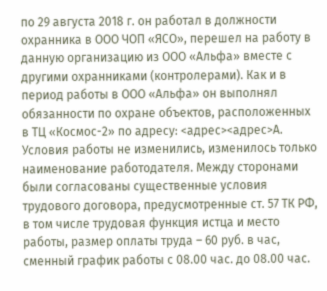по 29 августа 2018 г. он работал в должности охранника в ООО ЧОП «ЯСО», перешел на работу в данную организацию из ООО «Альфа» вместе с другими охранниками (контролерами). Как и в период работы в ООО «Альфа» он выполнял обязанности по охране объектов, расположенных в ТЦ «Космос-2» по адресу: <адрес><адрес>А. Условия работы не изменились, изменилось только наименование работодателя. Между сторонами были согласованы существенные условия трудового договора, предусмотренные ст. 57 ТК РФ, в том числе трудовая функция истца и место работы, размер оплаты труда – 60 руб. в час, сменный график работы с 08.00 час. до 08.00 час.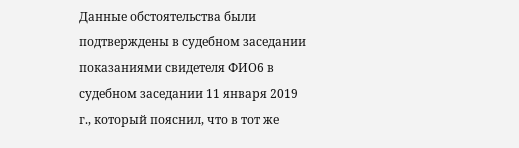Данные обстоятельства были подтверждены в судебном заседании показаниями свидетеля ФИО6 в судебном заседании 11 января 2019 г., который пояснил, что в тот же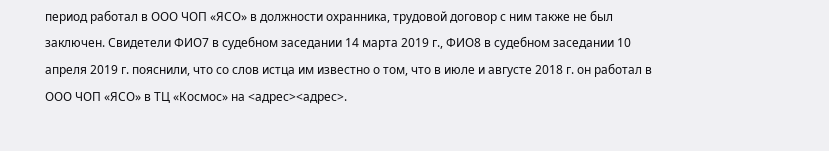период работал в ООО ЧОП «ЯСО» в должности охранника, трудовой договор с ним также не был заключен. Свидетели ФИО7 в судебном заседании 14 марта 2019 г., ФИО8 в судебном заседании 10 апреля 2019 г. пояснили, что со слов истца им известно о том, что в июле и августе 2018 г. он работал в ООО ЧОП «ЯСО» в ТЦ «Космос» на <адрес><адрес>.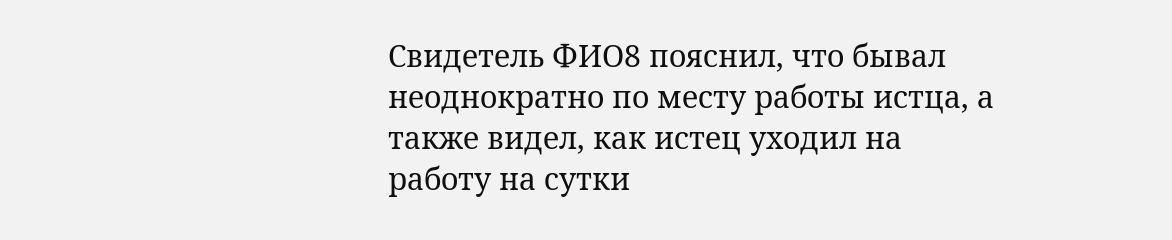Свидетель ФИО8 пояснил, что бывал неоднократно по месту работы истца, а также видел, как истец уходил на работу на сутки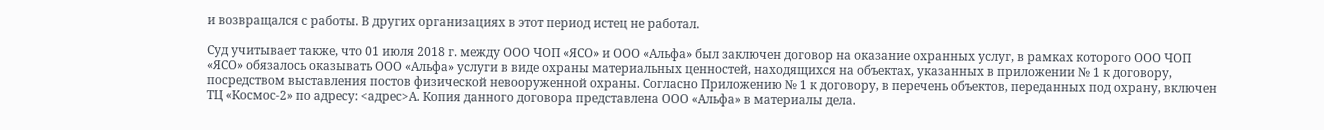и возвращался с работы. В других организациях в этот период истец не работал.

Суд учитывает также, что 01 июля 2018 г. между ООО ЧОП «ЯСО» и ООО «Альфа» был заключен договор на оказание охранных услуг, в рамках которого ООО ЧОП «ЯСО» обязалось оказывать ООО «Альфа» услуги в виде охраны материальных ценностей, находящихся на объектах, указанных в приложении № 1 к договору, посредством выставления постов физической невооруженной охраны. Согласно Приложению № 1 к договору, в перечень объектов, переданных под охрану, включен ТЦ «Космос-2» по адресу: <адрес>А. Копия данного договора представлена ООО «Альфа» в материалы дела.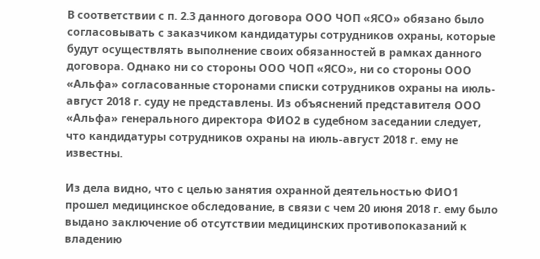В соответствии с п. 2.3 данного договора ООО ЧОП «ЯСО» обязано было согласовывать с заказчиком кандидатуры сотрудников охраны, которые будут осуществлять выполнение своих обязанностей в рамках данного договора. Однако ни со стороны ООО ЧОП «ЯСО», ни со стороны ООО «Альфа» согласованные сторонами списки сотрудников охраны на июль-август 2018 г. суду не представлены. Из объяснений представителя ООО «Альфа» генерального директора ФИО2 в судебном заседании следует, что кандидатуры сотрудников охраны на июль-август 2018 г. ему не известны.

Из дела видно, что с целью занятия охранной деятельностью ФИО1 прошел медицинское обследование, в связи с чем 20 июня 2018 г. ему было выдано заключение об отсутствии медицинских противопоказаний к владению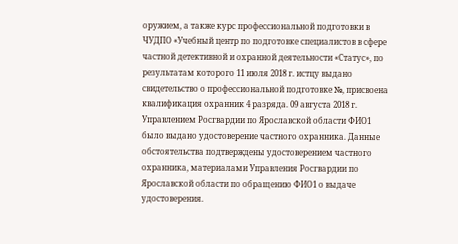оружием, а также курс профессиональной подготовки в ЧУДПО «Учебный центр по подготовке специалистов в сфере частной детективной и охранной деятельности «Статус», по результатам которого 11 июля 2018 г. истцу выдано свидетельство о профессиональной подготовке №, присвоена квалификация охранник 4 разряда. 09 августа 2018 г. Управлением Росгвардии по Ярославской области ФИО1 было выдано удостоверение частного охранника. Данные обстоятельства подтверждены удостоверением частного охранника, материалами Управления Росгвардии по Ярославской области по обращению ФИО1 о выдаче удостоверения.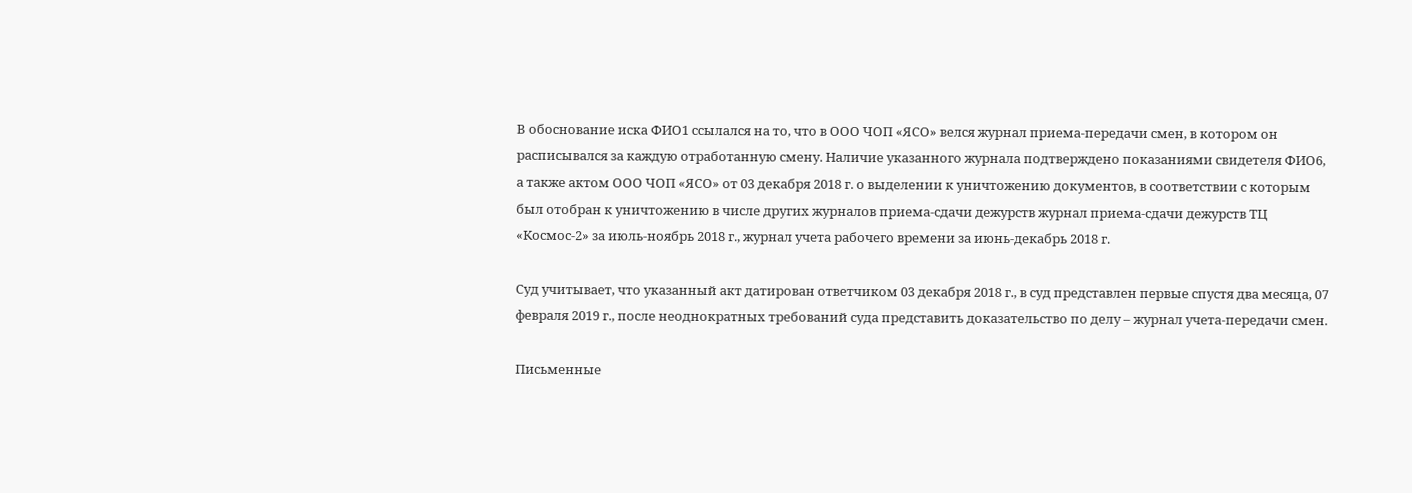В обоснование иска ФИО1 ссылался на то, что в ООО ЧОП «ЯСО» велся журнал приема-передачи смен, в котором он расписывался за каждую отработанную смену. Наличие указанного журнала подтверждено показаниями свидетеля ФИО6, а также актом ООО ЧОП «ЯСО» от 03 декабря 2018 г. о выделении к уничтожению документов, в соответствии с которым был отобран к уничтожению в числе других журналов приема-сдачи дежурств журнал приема-сдачи дежурств ТЦ «Космос-2» за июль-ноябрь 2018 г., журнал учета рабочего времени за июнь-декабрь 2018 г.

Суд учитывает, что указанный акт датирован ответчиком 03 декабря 2018 г., в суд представлен первые спустя два месяца, 07 февраля 2019 г., после неоднократных требований суда представить доказательство по делу – журнал учета-передачи смен.

Письменные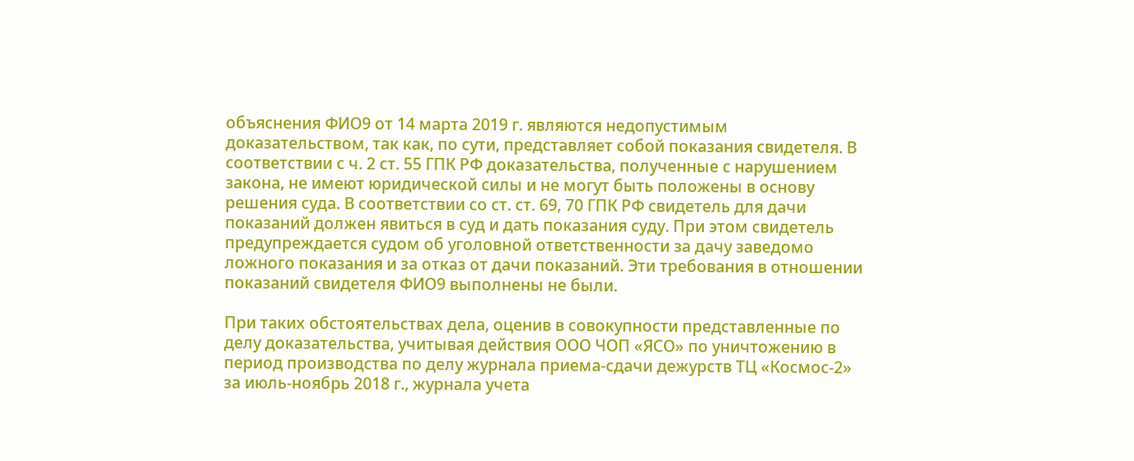объяснения ФИО9 от 14 марта 2019 г. являются недопустимым доказательством, так как, по сути, представляет собой показания свидетеля. В соответствии с ч. 2 ст. 55 ГПК РФ доказательства, полученные с нарушением закона, не имеют юридической силы и не могут быть положены в основу решения суда. В соответствии со ст. ст. 69, 70 ГПК РФ свидетель для дачи показаний должен явиться в суд и дать показания суду. При этом свидетель предупреждается судом об уголовной ответственности за дачу заведомо ложного показания и за отказ от дачи показаний. Эти требования в отношении показаний свидетеля ФИО9 выполнены не были.

При таких обстоятельствах дела, оценив в совокупности представленные по делу доказательства, учитывая действия ООО ЧОП «ЯСО» по уничтожению в период производства по делу журнала приема-сдачи дежурств ТЦ «Космос-2» за июль-ноябрь 2018 г., журнала учета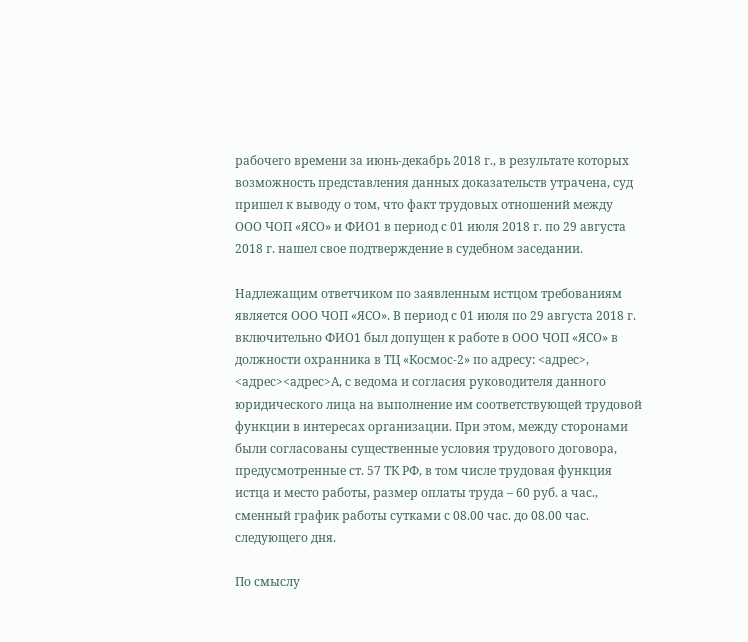рабочего времени за июнь-декабрь 2018 г., в результате которых возможность представления данных доказательств утрачена, суд пришел к выводу о том, что факт трудовых отношений между ООО ЧОП «ЯСО» и ФИО1 в период с 01 июля 2018 г. по 29 августа 2018 г. нашел свое подтверждение в судебном заседании.

Надлежащим ответчиком по заявленным истцом требованиям является ООО ЧОП «ЯСО». В период с 01 июля по 29 августа 2018 г. включительно ФИО1 был допущен к работе в ООО ЧОП «ЯСО» в должности охранника в ТЦ «Космос-2» по адресу: <адрес>, <адрес><адрес>А, с ведома и согласия руководителя данного юридического лица на выполнение им соответствующей трудовой функции в интересах организации. При этом, между сторонами были согласованы существенные условия трудового договора, предусмотренные ст. 57 ТК РФ, в том числе трудовая функция истца и место работы, размер оплаты труда – 60 руб. а час., сменный график работы сутками с 08.00 час. до 08.00 час. следующего дня.

По смыслу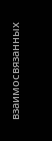взаимосвязанных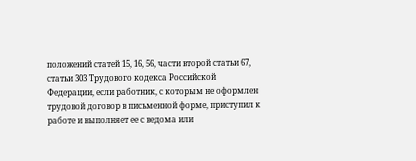положений статей 15, 16, 56, части второй статьи 67, статьи 303 Трудового кодекса Российской Федерации, если работник, с которым не оформлен трудовой договор в письменной форме, приступил к работе и выполняет ее с ведома или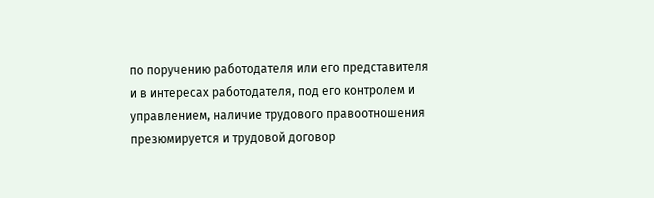по поручению работодателя или его представителя и в интересах работодателя, под его контролем и управлением, наличие трудового правоотношения презюмируется и трудовой договор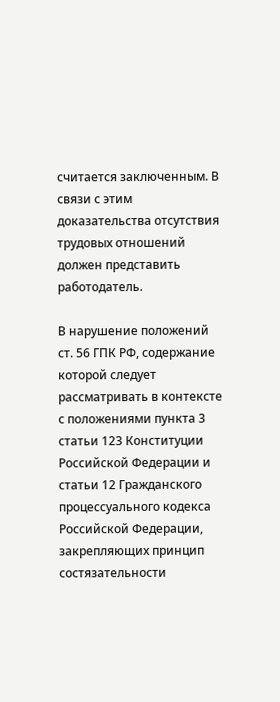считается заключенным. В связи с этим доказательства отсутствия трудовых отношений должен представить работодатель.

В нарушение положений ст. 56 ГПК РФ, содержание которой следует рассматривать в контексте с положениями пункта 3 статьи 123 Конституции Российской Федерации и статьи 12 Гражданского процессуального кодекса Российской Федерации, закрепляющих принцип состязательности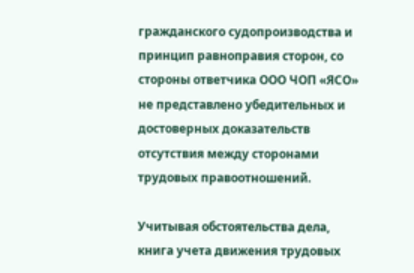гражданского судопроизводства и принцип равноправия сторон, со стороны ответчика ООО ЧОП «ЯСО» не представлено убедительных и достоверных доказательств отсутствия между сторонами трудовых правоотношений.

Учитывая обстоятельства дела, книга учета движения трудовых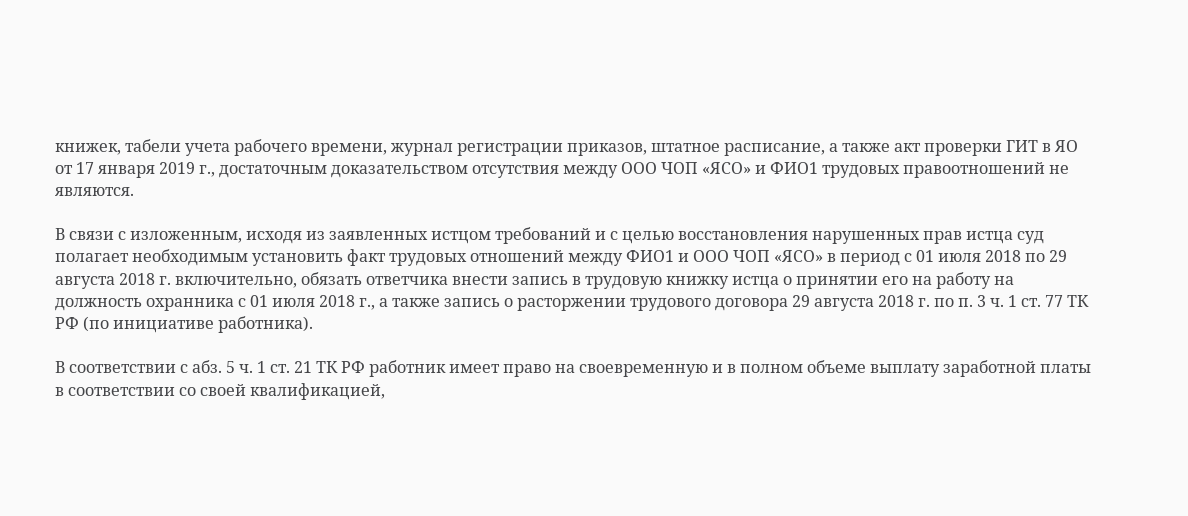книжек, табели учета рабочего времени, журнал регистрации приказов, штатное расписание, а также акт проверки ГИТ в ЯО от 17 января 2019 г., достаточным доказательством отсутствия между ООО ЧОП «ЯСО» и ФИО1 трудовых правоотношений не являются.

В связи с изложенным, исходя из заявленных истцом требований и с целью восстановления нарушенных прав истца суд полагает необходимым установить факт трудовых отношений между ФИО1 и ООО ЧОП «ЯСО» в период с 01 июля 2018 по 29 августа 2018 г. включительно, обязать ответчика внести запись в трудовую книжку истца о принятии его на работу на должность охранника с 01 июля 2018 г., а также запись о расторжении трудового договора 29 августа 2018 г. по п. 3 ч. 1 ст. 77 ТК РФ (по инициативе работника).

В соответствии с абз. 5 ч. 1 ст. 21 ТК РФ работник имеет право на своевременную и в полном объеме выплату заработной платы в соответствии со своей квалификацией,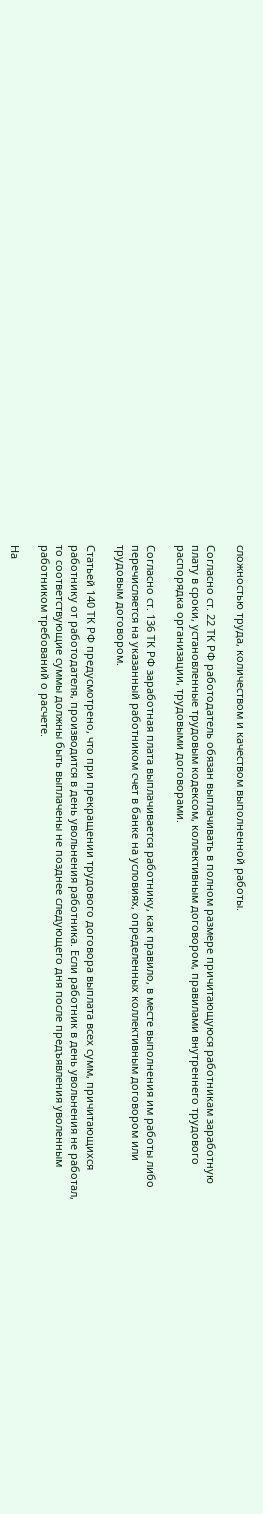сложностью труда, количеством и качеством выполненной работы.

Согласно ст. 22 ТК РФ работодатель обязан выплачивать в полном размере причитающуюся работникам заработную плату в сроки, установленные трудовым кодексом, коллективным договором, правилами внутреннего трудового распорядка организации, трудовыми договорами.

Согласно ст. 136 ТК РФ заработная плата выплачивается работнику, как правило, в месте выполнения им работы либо перечисляется на указанный работником счет в банке на условиях, определенных коллективным договором или трудовым договором.

Статьей 140 ТК РФ предусмотрено, что при прекращении трудового договора выплата всех сумм, причитающихся работнику от работодателя, производится в день увольнения работника. Если работник в день увольнения не работал, то соответствующие суммы должны быть выплачены не позднее следующего дня после предъявления уволенным работником требований о расчете.

На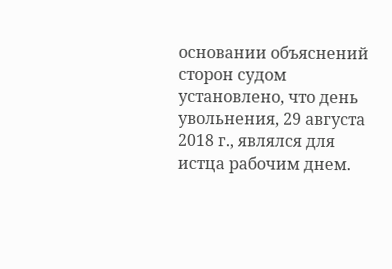основании объяснений сторон судом установлено, что день увольнения, 29 августа 2018 г., являлся для истца рабочим днем.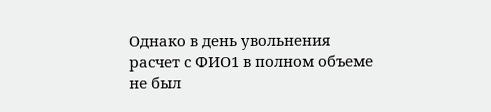Однако в день увольнения расчет с ФИО1 в полном объеме не был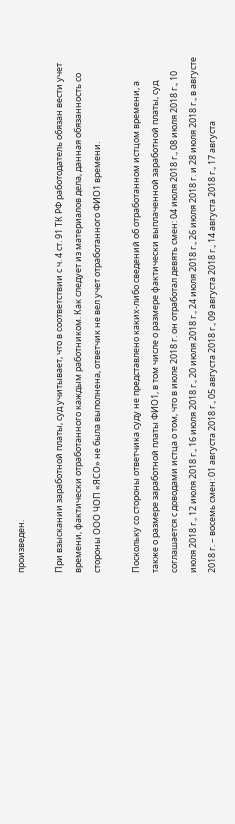произведен.

При взыскании заработной платы, суд учитывает, что в соответствии с ч. 4 ст. 91 ТК РФ работодатель обязан вести учет времени, фактически отработанного каждым работником. Как следует из материалов дела, данная обязанность со стороны ООО ЧОП «ЯСО» не была выполнена, ответчик не вел учет отработанного ФИО1 времени.

Поскольку со стороны ответчика суду не представлено каких-либо сведений об отработанном истцом времени, а также о размере заработной платы ФИО1, в том числе о размере фактически выплаченной заработной платы, суд соглашается с доводами истца о том, что в июле 2018 г. он отработал девять смен: 04 июля 2018 г., 08 июля 2018 г., 10 июля 2018 г., 12 июля 2018 г., 16 июля 2018 г., 20 июля 2018 г., 24 июля 2018 г., 26 июля 2018 г. и 28 июля 2018 г., в августе 2018 г. – восемь смен: 01 августа 2018 г., 05 августа 2018 г., 09 августа 2018 г., 14 августа 2018 г., 17 августа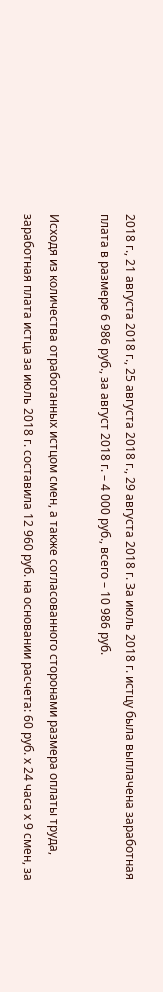2018 г., 21 августа 2018 г., 25 августа 2018 г., 29 августа 2018 г. За июль 2018 г. истцу была выплачена заработная плата в размере 6 986 руб., за август 2018 г. – 4 000 руб., всего – 10 986 руб.

Исходя из количества отработанных истцом смен, а также согласованного сторонами размера оплаты труда, заработная плата истца за июль 2018 г. составила 12 960 руб. на основании расчета: 60 руб. х 24 часа х 9 смен, за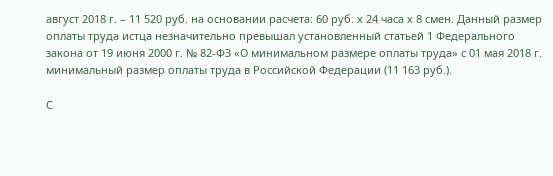август 2018 г. – 11 520 руб. на основании расчета: 60 руб. х 24 часа х 8 смен. Данный размер оплаты труда истца незначительно превышал установленный статьей 1 Федерального закона от 19 июня 2000 г. № 82-ФЗ «О минимальном размере оплаты труда» с 01 мая 2018 г. минимальный размер оплаты труда в Российской Федерации (11 163 руб.).

С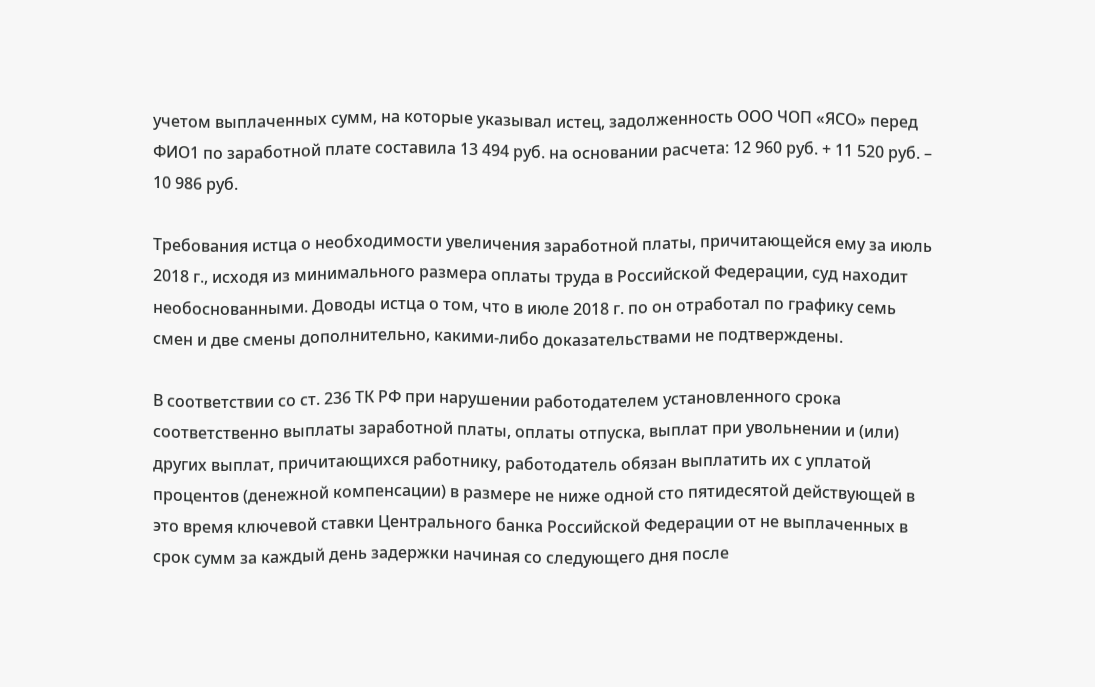учетом выплаченных сумм, на которые указывал истец, задолженность ООО ЧОП «ЯСО» перед ФИО1 по заработной плате составила 13 494 руб. на основании расчета: 12 960 руб. + 11 520 руб. – 10 986 руб.

Требования истца о необходимости увеличения заработной платы, причитающейся ему за июль 2018 г., исходя из минимального размера оплаты труда в Российской Федерации, суд находит необоснованными. Доводы истца о том, что в июле 2018 г. по он отработал по графику семь смен и две смены дополнительно, какими-либо доказательствами не подтверждены.

В соответствии со ст. 236 ТК РФ при нарушении работодателем установленного срока соответственно выплаты заработной платы, оплаты отпуска, выплат при увольнении и (или) других выплат, причитающихся работнику, работодатель обязан выплатить их с уплатой процентов (денежной компенсации) в размере не ниже одной сто пятидесятой действующей в это время ключевой ставки Центрального банка Российской Федерации от не выплаченных в срок сумм за каждый день задержки начиная со следующего дня после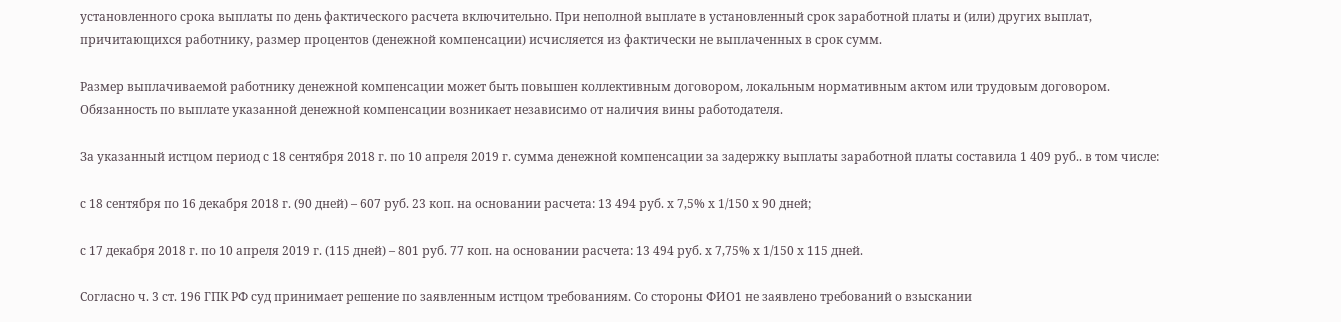установленного срока выплаты по день фактического расчета включительно. При неполной выплате в установленный срок заработной платы и (или) других выплат, причитающихся работнику, размер процентов (денежной компенсации) исчисляется из фактически не выплаченных в срок сумм.

Размер выплачиваемой работнику денежной компенсации может быть повышен коллективным договором, локальным нормативным актом или трудовым договором. Обязанность по выплате указанной денежной компенсации возникает независимо от наличия вины работодателя.

За указанный истцом период с 18 сентября 2018 г. по 10 апреля 2019 г. сумма денежной компенсации за задержку выплаты заработной платы составила 1 409 руб.. в том числе:

с 18 сентября по 16 декабря 2018 г. (90 дней) – 607 руб. 23 коп. на основании расчета: 13 494 руб. х 7,5% х 1/150 х 90 дней;

с 17 декабря 2018 г. по 10 апреля 2019 г. (115 дней) – 801 руб. 77 коп. на основании расчета: 13 494 руб. х 7,75% х 1/150 х 115 дней.

Согласно ч. 3 ст. 196 ГПК РФ суд принимает решение по заявленным истцом требованиям. Со стороны ФИО1 не заявлено требований о взыскании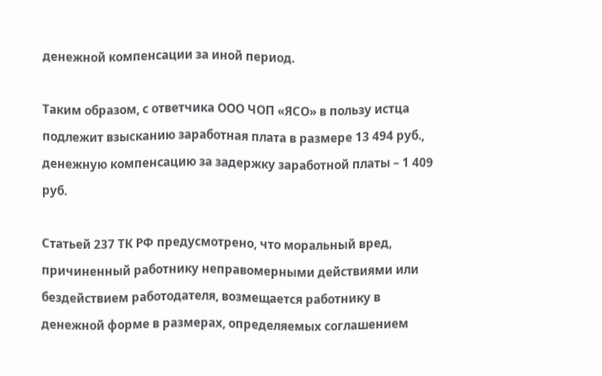денежной компенсации за иной период.

Таким образом, с ответчика ООО ЧОП «ЯСО» в пользу истца подлежит взысканию заработная плата в размере 13 494 руб., денежную компенсацию за задержку заработной платы – 1 409 руб.

Статьей 237 ТК РФ предусмотрено, что моральный вред, причиненный работнику неправомерными действиями или бездействием работодателя, возмещается работнику в денежной форме в размерах, определяемых соглашением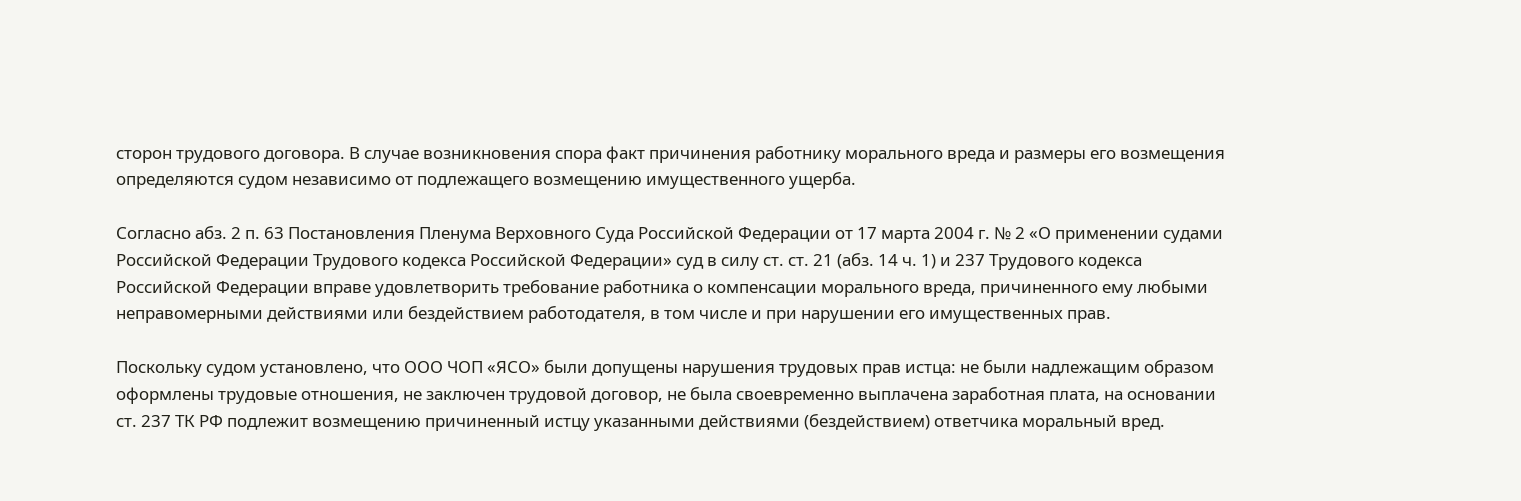сторон трудового договора. В случае возникновения спора факт причинения работнику морального вреда и размеры его возмещения определяются судом независимо от подлежащего возмещению имущественного ущерба.

Согласно абз. 2 п. 63 Постановления Пленума Верховного Суда Российской Федерации от 17 марта 2004 г. № 2 «О применении судами Российской Федерации Трудового кодекса Российской Федерации» суд в силу ст. ст. 21 (абз. 14 ч. 1) и 237 Трудового кодекса Российской Федерации вправе удовлетворить требование работника о компенсации морального вреда, причиненного ему любыми неправомерными действиями или бездействием работодателя, в том числе и при нарушении его имущественных прав.

Поскольку судом установлено, что ООО ЧОП «ЯСО» были допущены нарушения трудовых прав истца: не были надлежащим образом оформлены трудовые отношения, не заключен трудовой договор, не была своевременно выплачена заработная плата, на основании ст. 237 ТК РФ подлежит возмещению причиненный истцу указанными действиями (бездействием) ответчика моральный вред.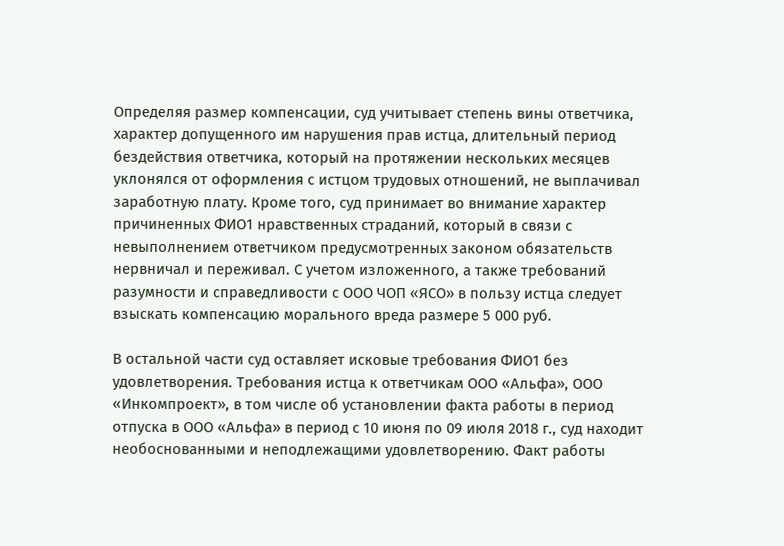Определяя размер компенсации, суд учитывает степень вины ответчика, характер допущенного им нарушения прав истца, длительный период бездействия ответчика, который на протяжении нескольких месяцев уклонялся от оформления с истцом трудовых отношений, не выплачивал заработную плату. Кроме того, суд принимает во внимание характер причиненных ФИО1 нравственных страданий, который в связи с невыполнением ответчиком предусмотренных законом обязательств нервничал и переживал. С учетом изложенного, а также требований разумности и справедливости с ООО ЧОП «ЯСО» в пользу истца следует взыскать компенсацию морального вреда размере 5 000 руб.

В остальной части суд оставляет исковые требования ФИО1 без удовлетворения. Требования истца к ответчикам ООО «Альфа», ООО «Инкомпроект», в том числе об установлении факта работы в период отпуска в ООО «Альфа» в период с 10 июня по 09 июля 2018 г., суд находит необоснованными и неподлежащими удовлетворению. Факт работы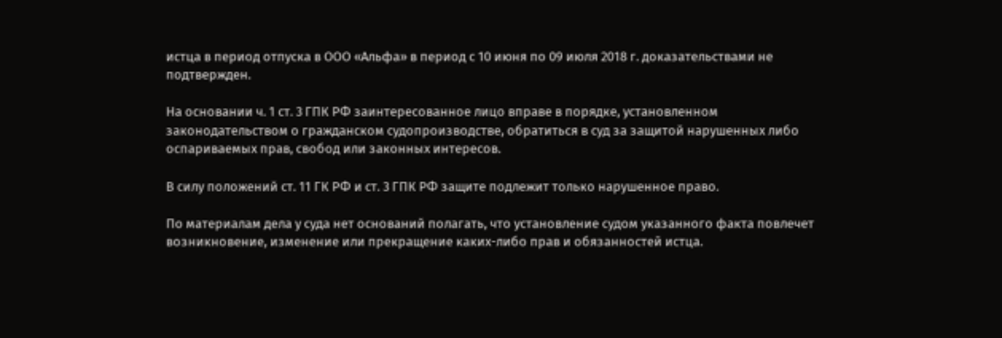истца в период отпуска в ООО «Альфа» в период с 10 июня по 09 июля 2018 г. доказательствами не подтвержден.

На основании ч. 1 ст. 3 ГПК РФ заинтересованное лицо вправе в порядке, установленном законодательством о гражданском судопроизводстве, обратиться в суд за защитой нарушенных либо оспариваемых прав, свобод или законных интересов.

В силу положений ст. 11 ГК РФ и ст. 3 ГПК РФ защите подлежит только нарушенное право.

По материалам дела у суда нет оснований полагать, что установление судом указанного факта повлечет возникновение, изменение или прекращение каких-либо прав и обязанностей истца.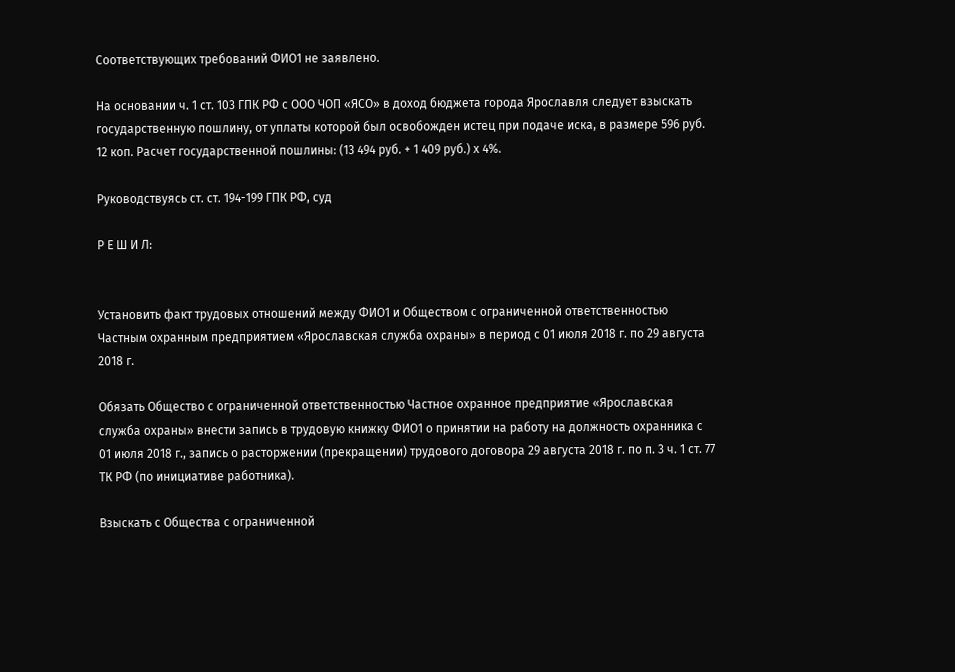Соответствующих требований ФИО1 не заявлено.

На основании ч. 1 ст. 103 ГПК РФ с ООО ЧОП «ЯСО» в доход бюджета города Ярославля следует взыскать государственную пошлину, от уплаты которой был освобожден истец при подаче иска, в размере 596 руб. 12 коп. Расчет государственной пошлины: (13 494 руб. + 1 409 руб.) х 4%.

Руководствуясь ст. ст. 194-199 ГПК РФ, суд

Р Е Ш И Л:


Установить факт трудовых отношений между ФИО1 и Обществом с ограниченной ответственностью Частным охранным предприятием «Ярославская служба охраны» в период с 01 июля 2018 г. по 29 августа 2018 г.

Обязать Общество с ограниченной ответственностью Частное охранное предприятие «Ярославская служба охраны» внести запись в трудовую книжку ФИО1 о принятии на работу на должность охранника с 01 июля 2018 г., запись о расторжении (прекращении) трудового договора 29 августа 2018 г. по п. 3 ч. 1 ст. 77 ТК РФ (по инициативе работника).

Взыскать с Общества с ограниченной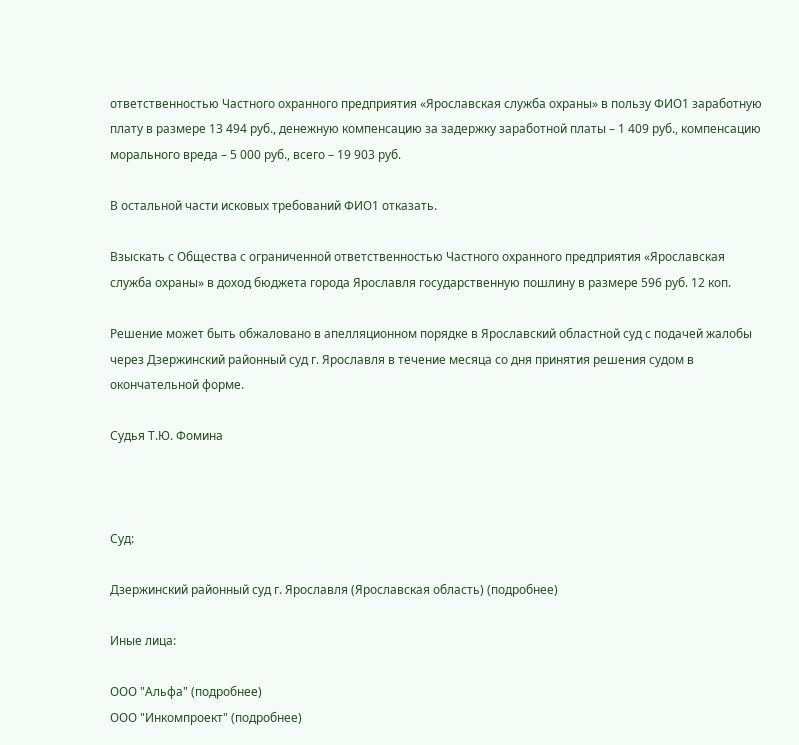ответственностью Частного охранного предприятия «Ярославская служба охраны» в пользу ФИО1 заработную плату в размере 13 494 руб., денежную компенсацию за задержку заработной платы – 1 409 руб., компенсацию морального вреда – 5 000 руб., всего – 19 903 руб.

В остальной части исковых требований ФИО1 отказать.

Взыскать с Общества с ограниченной ответственностью Частного охранного предприятия «Ярославская служба охраны» в доход бюджета города Ярославля государственную пошлину в размере 596 руб. 12 коп.

Решение может быть обжаловано в апелляционном порядке в Ярославский областной суд с подачей жалобы через Дзержинский районный суд г. Ярославля в течение месяца со дня принятия решения судом в окончательной форме.

Судья Т.Ю. Фомина



Суд:

Дзержинский районный суд г. Ярославля (Ярославская область) (подробнее)

Иные лица:

ООО "Альфа" (подробнее)
ООО "Инкомпроект" (подробнее)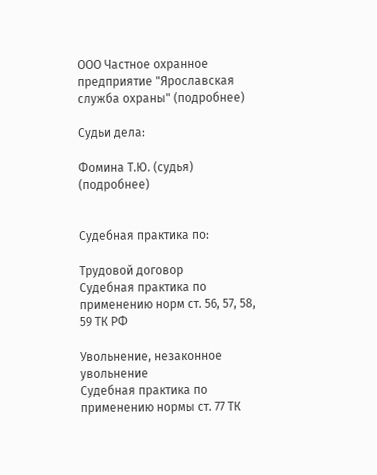ООО Частное охранное предприятие "Ярославская служба охраны" (подробнее)

Судьи дела:

Фомина Т.Ю. (судья) (подробнее)


Судебная практика по:

Трудовой договор
Судебная практика по применению норм ст. 56, 57, 58, 59 ТК РФ

Увольнение, незаконное увольнение
Судебная практика по применению нормы ст. 77 ТК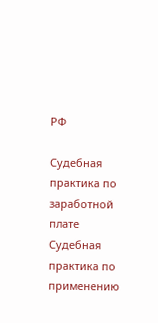РФ

Судебная практика по заработной плате
Судебная практика по применению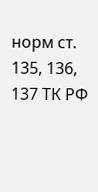норм ст. 135, 136, 137 ТК РФ